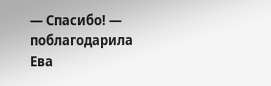— Спасибо! — поблагодарила Ева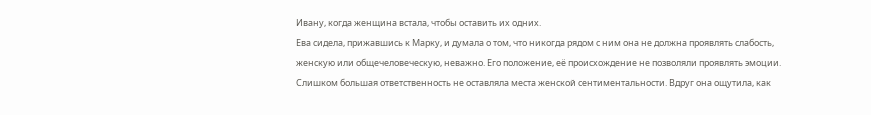Ивану, когда женщина встала, чтобы оставить их одних.
Ева сидела, прижавшись к Марку, и думала о том, что никогда рядом с ним она не должна проявлять слабость, женскую или общечеловеческую, неважно. Его положение, её происхождение не позволяли проявлять эмоции. Слишком большая ответственность не оставляла места женской сентиментальности. Вдруг она ощутила, как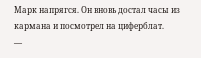Марк напрягся. Он вновь достал часы из кармана и посмотрел на циферблат.
—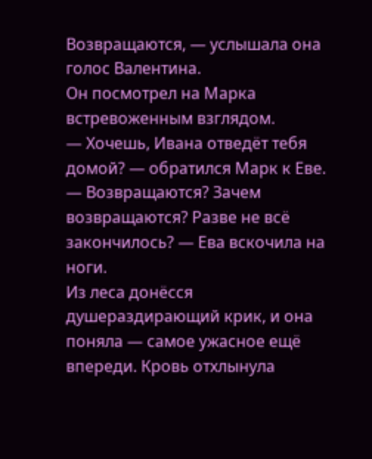Возвращаются, — услышала она голос Валентина.
Он посмотрел на Марка встревоженным взглядом.
— Хочешь, Ивана отведёт тебя домой? — обратился Марк к Еве.
— Возвращаются? Зачем возвращаются? Разве не всё закончилось? — Ева вскочила на ноги.
Из леса донёсся душераздирающий крик, и она поняла — самое ужасное ещё впереди. Кровь отхлынула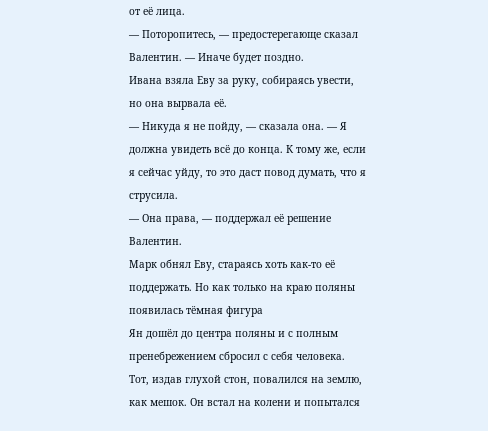от её лица.
— Поторопитесь, — предостерегающе сказал Валентин. — Иначе будет поздно.
Ивана взяла Еву за руку, собираясь увести, но она вырвала её.
— Никуда я не пойду, — сказала она. — Я должна увидеть всё до конца. К тому же, если я сейчас уйду, то это даст повод думать, что я струсила.
— Она права, — поддержал её решение Валентин.
Марк обнял Еву, стараясь хоть как-то её поддержать. Но как только на краю поляны появилась тёмная фигура
Ян дошёл до центра поляны и с полным пренебрежением сбросил с себя человека. Тот, издав глухой стон, повалился на землю, как мешок. Он встал на колени и попытался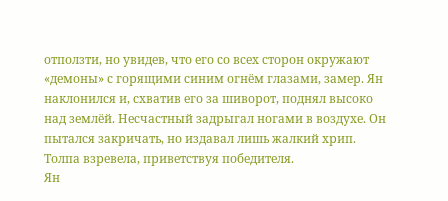отползти, но увидев, что его со всех сторон окружают «демоны» с горящими синим огнём глазами, замер. Ян наклонился и, схватив его за шиворот, поднял высоко над землёй. Несчастный задрыгал ногами в воздухе. Он пытался закричать, но издавал лишь жалкий хрип. Толпа взревела, приветствуя победителя.
Ян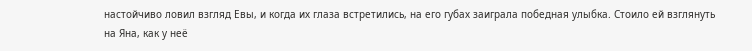настойчиво ловил взгляд Евы, и когда их глаза встретились, на его губах заиграла победная улыбка. Стоило ей взглянуть на Яна, как у неё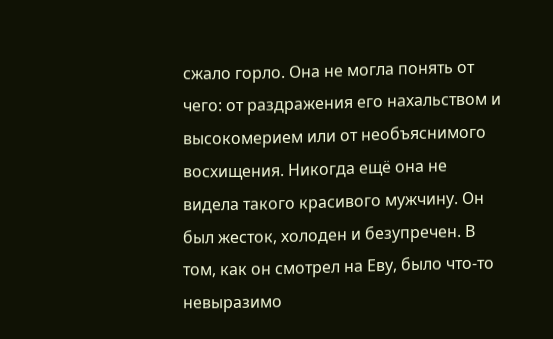сжало горло. Она не могла понять от чего: от раздражения его нахальством и высокомерием или от необъяснимого восхищения. Никогда ещё она не видела такого красивого мужчину. Он был жесток, холоден и безупречен. В том, как он смотрел на Еву, было что-то невыразимо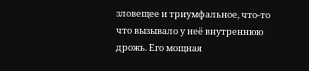зловещее и триумфальное, что-то что вызывало у неё внутреннюю дрожь. Его мощная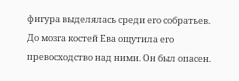фигура выделялась среди его собратьев. До мозга костей Ева ощутила его превосходство над ними. Он был опасен.